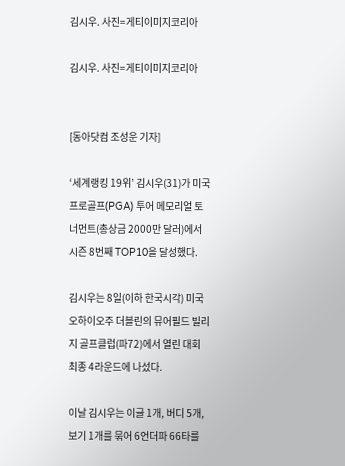김시우. 사진=게티이미지코리아

김시우. 사진=게티이미지코리아


[동아닷컴 조성운 기자]

‘세계랭킹 19위’ 김시우(31)가 미국프로골프(PGA) 투어 메모리얼 토너먼트(총상금 2000만 달러)에서 시즌 8번째 TOP10을 달성했다.

김시우는 8일(이하 한국시각) 미국 오하이오주 더블린의 뮤어필드 빌리지 골프클럽(파72)에서 열린 대회 최종 4라운드에 나섰다.

이날 김시우는 이글 1개, 버디 5개, 보기 1개를 묶어 6언더파 66타를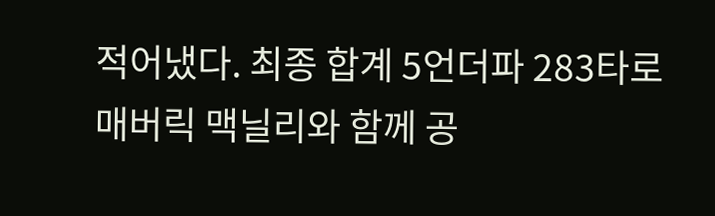적어냈다. 최종 합계 5언더파 283타로 매버릭 맥닐리와 함께 공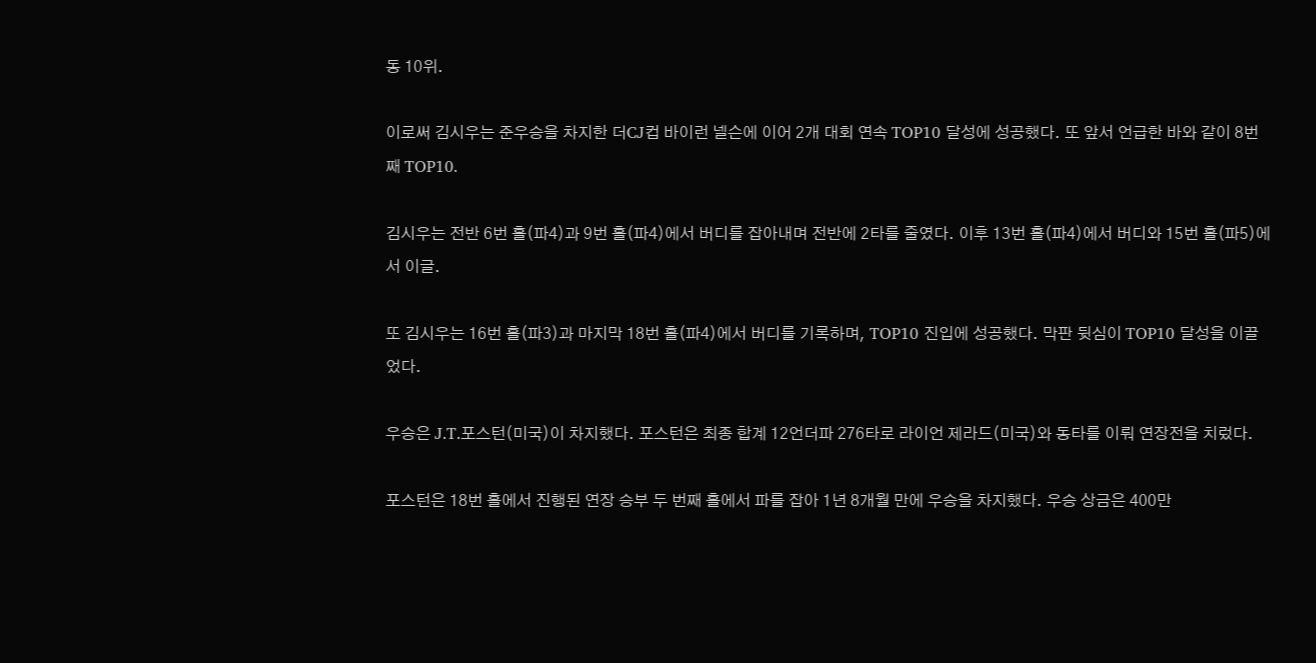동 10위.

이로써 김시우는 준우승을 차지한 더CJ컵 바이런 넬슨에 이어 2개 대회 연속 TOP10 달성에 성공했다. 또 앞서 언급한 바와 같이 8번째 TOP10.

김시우는 전반 6번 홀(파4)과 9번 홀(파4)에서 버디를 잡아내며 전반에 2타를 줄였다. 이후 13번 홀(파4)에서 버디와 15번 홀(파5)에서 이글.

또 김시우는 16번 홀(파3)과 마지막 18번 홀(파4)에서 버디를 기록하며, TOP10 진입에 성공했다. 막판 뒷심이 TOP10 달성을 이끌었다.

우승은 J.T.포스턴(미국)이 차지했다. 포스턴은 최종 합계 12언더파 276타로 라이언 제라드(미국)와 동타를 이뤄 연장전을 치렀다.

포스턴은 18번 홀에서 진행된 연장 승부 두 번째 홀에서 파를 잡아 1년 8개월 만에 우승을 차지했다. 우승 상금은 400만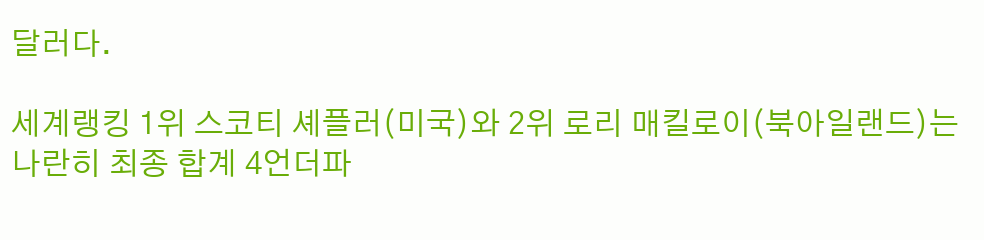달러다.

세계랭킹 1위 스코티 셰플러(미국)와 2위 로리 매킬로이(북아일랜드)는 나란히 최종 합계 4언더파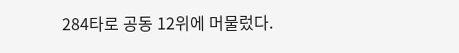284타로 공동 12위에 머물렀다.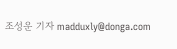조성운 기자 madduxly@donga.com